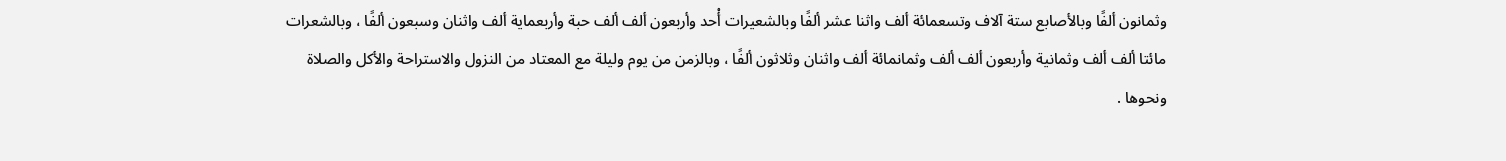وثمانون ألفًا وبالأصابع ستة آلاف وتسعمائة ألف واثنا عشر ألفًا وبالشعيرات أْحد وأربعون ألف ألف حبة وأربعماية ألف واثنان وسبعون ألفًا ، وبالشعرات مائتا ألف ألف وثمانية وأربعون ألف ألف وثمانمائة ألف واثنان وثلاثون ألفًا ، وبالزمن من يوم وليلة مع المعتاد من النزول والاستراحة والأكل والصلاة ونحوها .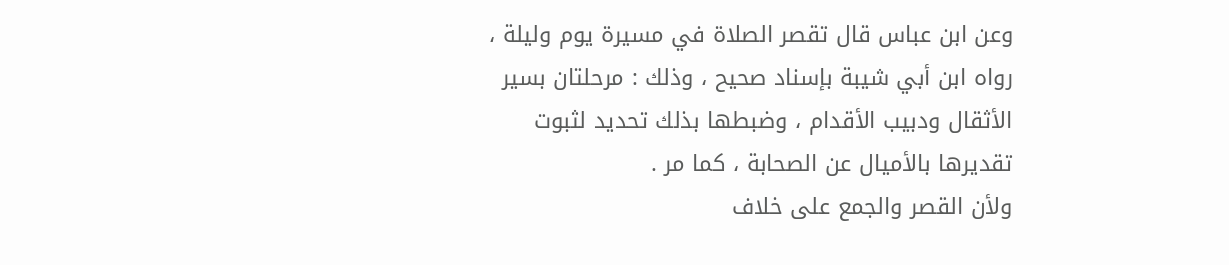وعن ابن عباس قال تقصر الصلاة في مسيرة يوم وليلة ، رواه ابن أبي شيبة بإسناد صحيح ، وذلك : مرحلتان بسير الأثقال ودبيب الأقدام ، وضبطها بذلك تحديد لثبوت تقديرها بالأميال عن الصحابة ، كما مر .
ولأن القصر والجمع على خلاف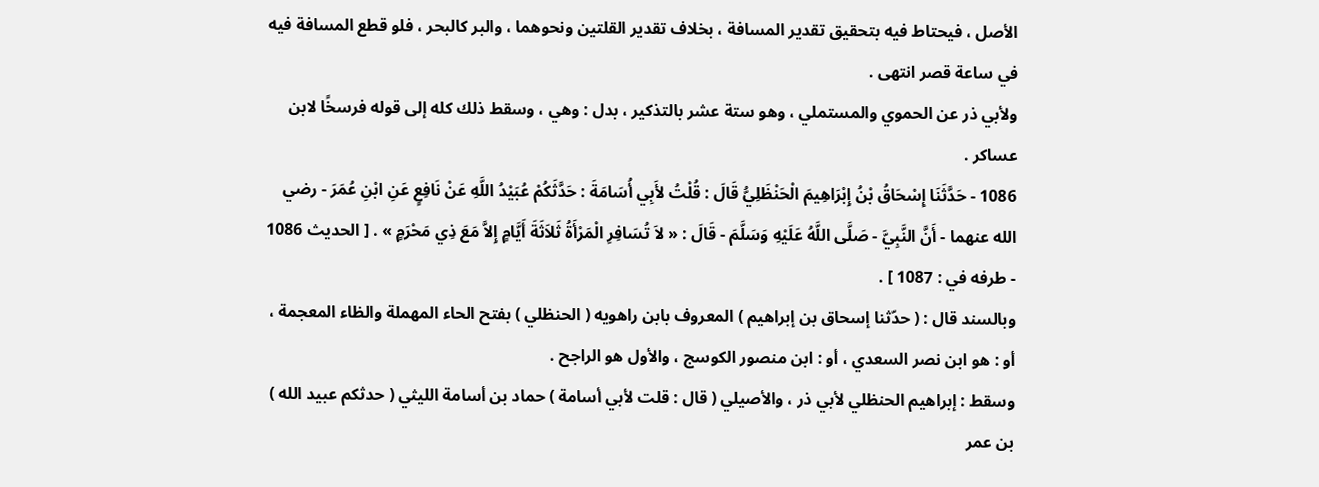الأصل ، فيحتاط فيه بتحقيق تقدير المسافة ، بخلاف تقدير القلتين ونحوهما ، والبر كالبحر ، فلو قطع المسافة فيه في ساعة قصر انتهى .
ولأبي ذر عن الحموي والمستملي ، وهو ستة عشر بالتذكير ، بدل : وهي ، وسقط ذلك كله إلى قوله فرسخًا لابن عساكر .
1086 - حَدَّثَنَا إِسْحَاقُ بْنُ إِبْرَاهِيمَ الْحَنْظَلِيُّ قَالَ : قُلْتُ لأَبِي أُسَامَةَ : حَدَّثَكُمْ عُبَيْدُ اللَّهِ عَنْ نَافِعٍ عَنِ ابْنِ عُمَرَ - رضي الله عنهما - أَنَّ النَّبِيَّ - صَلَّى اللَّهُ عَلَيْهِ وَسَلَّمَ - قَالَ : « لاَ تُسَافِرِ الْمَرْأَةُ ثَلاَثَةَ أَيَّامٍ إِلاَّ مَعَ ذِي مَحْرَمٍ » . [ الحديث 1086 - طرفه في : 1087 ] .
وبالسند قال : ( حدّثنا إسحاق بن إبراهيم ) المعروف بابن راهويه ( الحنظلي ) بفتح الحاء المهملة والظاء المعجمة ، أو : هو ابن نصر السعدي ، أو : ابن منصور الكوسج ، والأول هو الراجح .
وسقط : إبراهيم الحنظلي لأبي ذر ، والأصيلي ( قال : قلت لأبي أسامة ) حماد بن أسامة الليثي ( حدثكم عبيد الله ) بن عمر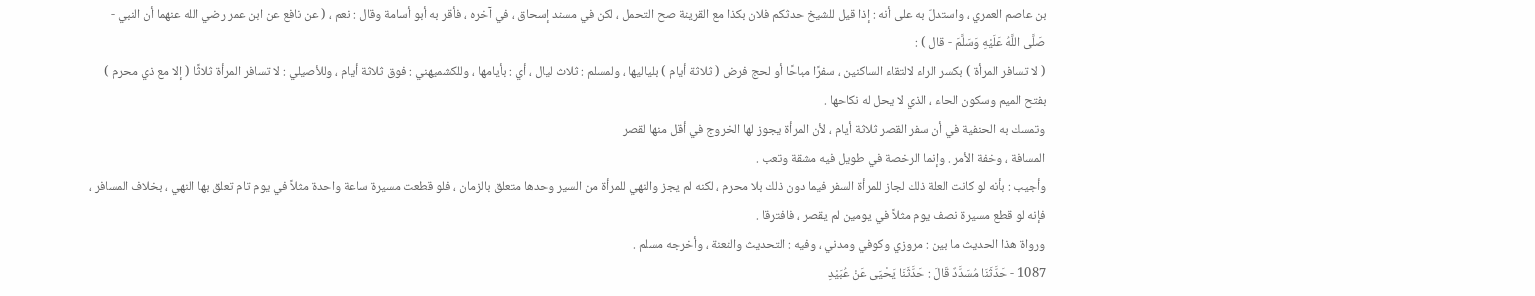بن عاصم العمري ، واستدلّ به على أنه : إذا قيل للشيخ حدثكم فلان بكذا مع القرينة صح التحمل ، لكن في مسند إسحاق ، في آخره ، فأقر به أبو أسامة وقال : نعم ، ( عن نافع عن ابن عمر رضي الله عنهما أن النبي - صَلَّى اللَّهُ عَلَيْهِ وَسَلَّمَ - قال ) :
( لا تسافر المرأة ) بكسر الراء لالتقاء الساكنين ، سفرًا مباحًا أو لحج فرض ( ثلاثة أيام ) بلياليها ، ولمسلم : ثلاث ليال ، أي : بأيامها ، وللكشميهني : فوق ثلاثة أيام ، وللأصيلي : لا تسافر المرأة ثلاثًا ( إلا مع ذي محرم ) بفتح الميم وسكون الحاء ، الذي لا يحل له نكاحها .
وتمسك به الحنفية في أن سفر القصر ثلاثة أيام ، لأن المرأة يجوز لها الخروج في أقل منها لقصر
المسافة ، وخفة الأمر . وإنما الرخصة في طويل فيه مشقة وتعب .
وأجيب : بأنه لو كانت العلة ذلك لجاز للمرأة السفر فيما دون ذلك بلا محرم ، لكنه لم يجز والنهي للمرأة من السير وحدها متعلق بالزمان ، فلو قطعت مسيرة ساعة واحدة مثلاً في يوم تام تعلق بها النهي ، بخلاف المسافر ، فإنه لو قطع مسيرة نصف يوم مثلاً في يومين لم يقصر ، فافترقا .
ورواة هذا الحديث ما بين : مروزي وكوفي ومدني ، وفيه : التحديث والنعنة ، وأخرجه مسلم .
1087 - حَدَّثَنَا مُسَدَّدٌ قَالَ : حَدَّثَنَا يَحْيَى عَنْ عُبَيْدِ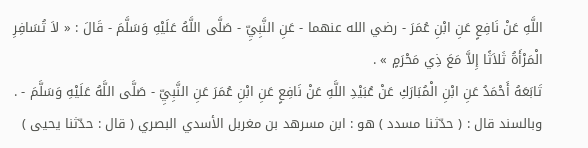اللَّهِ عَنْ نَافِعٍ عَنِ ابْنِ عُمَرَ - رضي الله عنهما - عَنِ النَّبِيِّ - صَلَّى اللَّهُ عَلَيْهِ وَسَلَّمَ - قَالَ : « لاَ تُسَافِرِ الْمَرْأَةُ ثَلاَثًا إِلاَّ مَعَ ذِي مَحْرَمٍ » .
تَابَعَهُ أَحْمَدُ عَنِ ابْنِ الْمُبَارَكِ عَنْ عُبَيْدِ اللَّهِ عَنْ نَافِعٍ عَنِ ابْنِ عُمَرَ عَنِ النَّبِيِّ - صَلَّى اللَّهُ عَلَيْهِ وَسَلَّمَ - .
وبالسند قال : ( حدّثنا مسدد ) هو : ابن مسرهد بن مغربل الأسدي البصري ( قال : حدّثنا يحيى )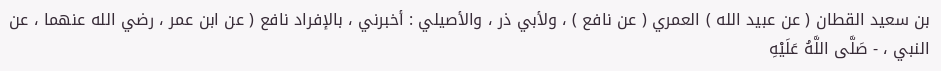بن سعيد القطان ( عن عبيد الله ) العمري ( عن نافع ) ، ولأبي ذر ، والأصيلي : أخبرني ، بالإفراد نافع ( عن ابن عمر ، رضي الله عنهما ، عن النبي ، - صَلَّى اللَّهُ عَلَيْهِ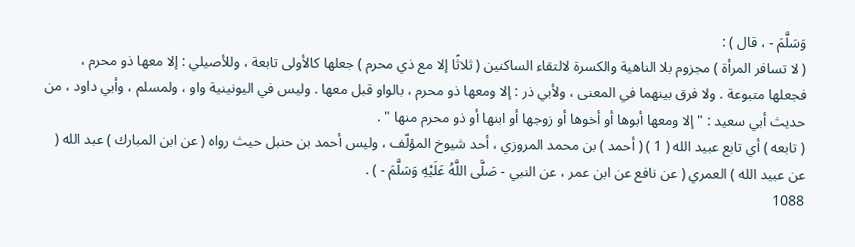وَسَلَّمَ - ، قال ) :
( لا تسافر المرأة ) مجزوم بلا الناهية والكسرة لالتقاء الساكنين ( ثلاثًا إلا مع ذي محرم ) جعلها كالأولى تابعة ، وللأصيلي : إلا معها ذو محرم ، فجعلها متبوعة . ولا فرق بينهما في المعنى ، ولأبي ذر : إلا ومعها ذو محرم ، بالواو قبل معها . وليس في اليونينية واو ، ولمسلم ، وأبي داود ، من حديث أبي سعيد : " إلا ومعها أبوها أو أخوها أو زوجها أو ابنها أو ذو محرم منها " .
( تابعه ) أي تابع عبيد الله ( 1 ) ( أحمد ) بن محمد المروزي ، أحد شيوخ المؤلّف ، وليس أحمد بن حنبل حيث رواه ( عن ابن المبارك ) عبد الله ( عن عبيد الله ) العمري ( عن نافع عن ابن عمر ، عن النبي - صَلَّى اللَّهُ عَلَيْهِ وَسَلَّمَ - ) .
1088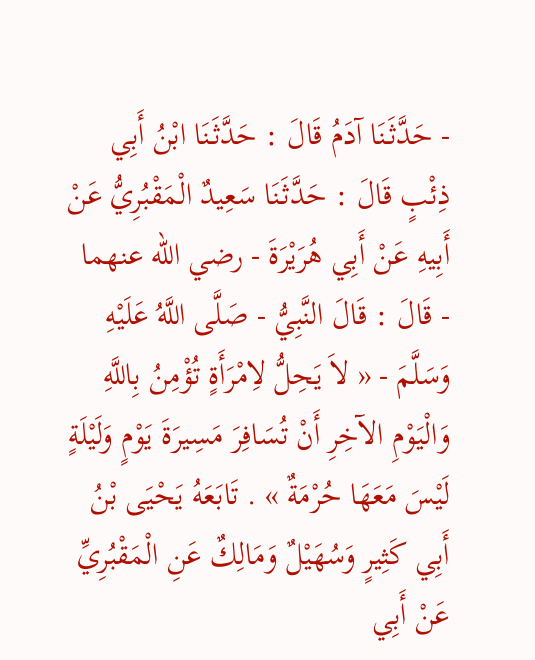- حَدَّثَنَا آدَمُ قَالَ : حَدَّثَنَا ابْنُ أَبِي ذِئْبٍ قَالَ : حَدَّثَنَا سَعِيدٌ الْمَقْبُرِيُّ عَنْ أَبِيهِ عَنْ أَبِي هُرَيْرَةَ - رضي الله عنهما - قَالَ : قَالَ النَّبِيُّ - صَلَّى اللَّهُ عَلَيْهِ وَسَلَّمَ - « لاَ يَحِلُّ لاِمْرَأَةٍ تُؤْمِنُ بِاللَّهِ وَالْيَوْمِ الآخِرِ أَنْ تُسَافِرَ مَسِيرَةَ يَوْمٍ وَلَيْلَةٍ لَيْسَ مَعَهَا حُرْمَةٌ » . تَابَعَهُ يَحْيَى بْنُ أَبِي كَثِيرٍ وَسُهَيْلٌ وَمَالِكٌ عَنِ الْمَقْبُرِيِّ عَنْ أَبِي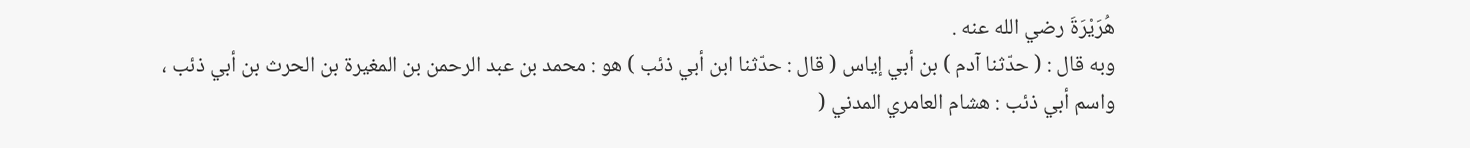هُرَيْرَةَ رضي الله عنه .
وبه قال : ( حدّثنا آدم ) بن أبي إياس ( قال : حدّثنا ابن أبي ذئب ) هو : محمد بن عبد الرحمن بن المغيرة بن الحرث بن أبي ذئب ، واسم أبي ذئب : هشام العامري المدني (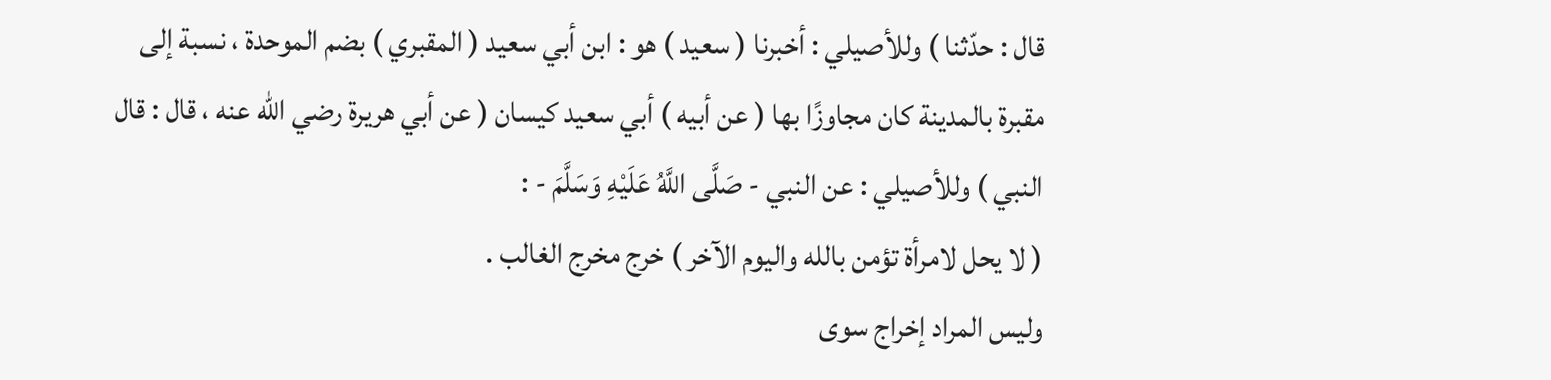قال : حدّثنا ) وللأصيلي : أخبرنا ( سعيد ) هو : ابن أبي سعيد ( المقبري ) بضم الموحدة ، نسبة إلى مقبرة بالمدينة كان مجاوزًا بها ( عن أبيه ) أبي سعيد كيسان ( عن أبي هريرة رضي الله عنه ، قال : قال النبي ) وللأصيلي : عن النبي - صَلَّى اللَّهُ عَلَيْهِ وَسَلَّمَ - :
( لا يحل لامرأة تؤمن بالله واليوم الآخر ) خرج مخرج الغالب .
وليس المراد إخراج سوى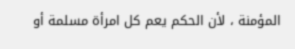المؤمنة ، لأن الحكم يعم كل امرأة مسلمة أو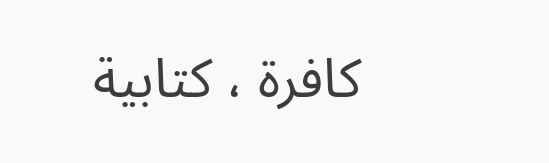كافرة ، كتابية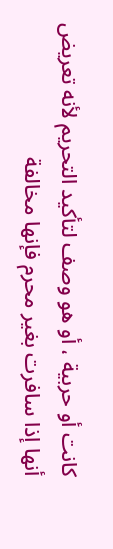كانت أو حربية ، أو هو وصف لتأكيد التحريم لأنه تعريض أنها إذا سافرت بغير محرم فإنها مخالفة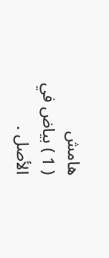هامش
( 1 ) بياض في الأصل .